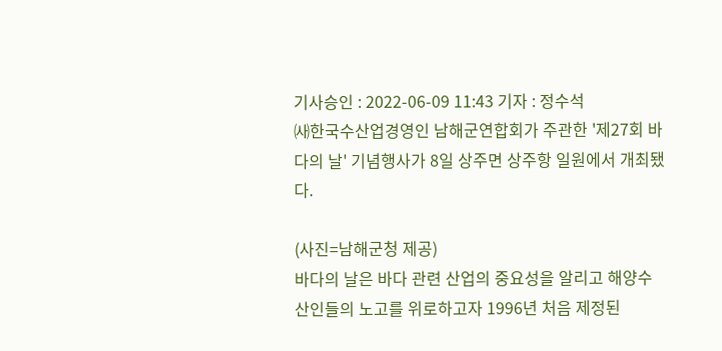기사승인 : 2022-06-09 11:43 기자 : 정수석
㈔한국수산업경영인 남해군연합회가 주관한 '제27회 바다의 날' 기념행사가 8일 상주면 상주항 일원에서 개최됐다.

(사진=남해군청 제공)
바다의 날은 바다 관련 산업의 중요성을 알리고 해양수산인들의 노고를 위로하고자 1996년 처음 제정된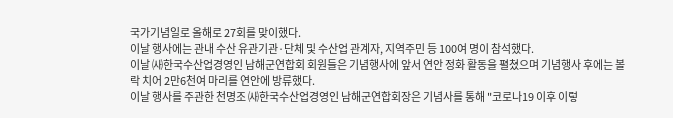국가기념일로 올해로 27회를 맞이했다.
이날 행사에는 관내 수산 유관기관·단체 및 수산업 관계자, 지역주민 등 100여 명이 참석했다.
이날 ㈔한국수산업경영인 남해군연합회 회원들은 기념행사에 앞서 연안 정화 활동을 펼쳤으며 기념행사 후에는 볼락 치어 2만6천여 마리를 연안에 방류했다.
이날 행사를 주관한 천명조 ㈔한국수산업경영인 남해군연합회장은 기념사를 통해 "코로나19 이후 이렇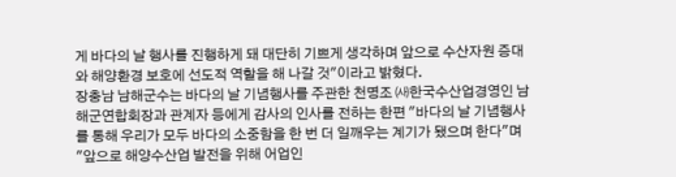게 바다의 날 행사를 진행하게 돼 대단히 기쁘게 생각하며 앞으로 수산자원 증대와 해양환경 보호에 선도적 역할을 해 나갈 것"이라고 밝혔다.
장충남 남해군수는 바다의 날 기념행사를 주관한 천명조 ㈔한국수산업경영인 남해군연합회장과 관계자 등에게 감사의 인사를 전하는 한편 "바다의 날 기념행사를 통해 우리가 모두 바다의 소중함을 한 번 더 일깨우는 계기가 됐으며 한다"며 "앞으로 해양수산업 발전을 위해 어업인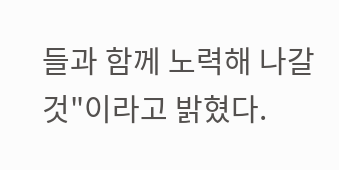들과 함께 노력해 나갈 것"이라고 밝혔다.